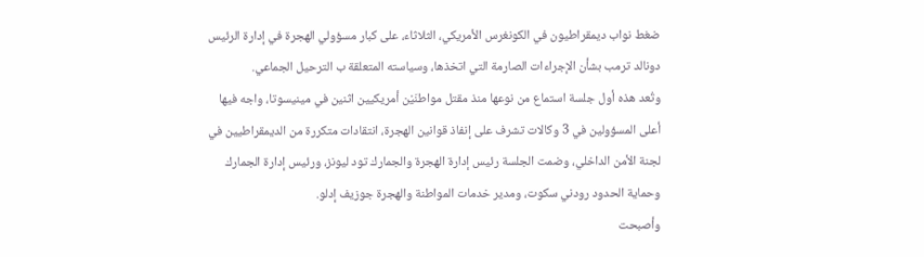ضغط نواب ديمقراطيون في الكونغرس الأمريكي، الثلاثاء، على كبار مسؤولي الهجرة في إدارة الرئيس دونالد ترمب بشأن الإجراءات الصارمة التي اتخذها، وسياسته المتعلقة ب الترحيل الجماعي.
وتُعد هذه أول جلسة استماع من نوعها منذ مقتل مواطنَيْن أمريكيين اثنين في مينيسوتا، واجه فيها أعلى المسؤولين في 3 وكالات تشرف على إنفاذ قوانين الهجرة، انتقادات متكررة من الديمقراطيين في لجنة الأمن الداخلي، وضمت الجلسة رئيس إدارة الهجرة والجمارك تود ليونز، ورئيس إدارة الجمارك وحماية الحدود رودني سكوت، ومدير خدمات المواطنة والهجرة جوزيف إدلو.
وأصبحت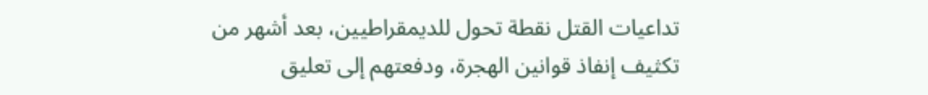تداعيات القتل نقطة تحول للديمقراطيين، بعد أشهر من تكثيف إنفاذ قوانين الهجرة، ودفعتهم إلى تعليق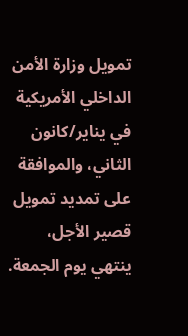تمويل وزارة الأمن الداخلي الأمريكية في يناير/كانون الثاني، والموافقة على تمديد تمويل قصير الأجل، ينتهي يوم الجمعة.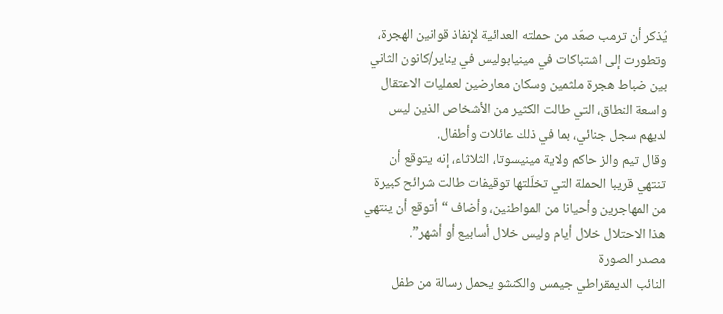يُذكر أن ترمب صعّد من حملته العدائية لإنفاذ قوانين الهجرة، وتطورت إلى اشتباكات في مينيابوليس في يناير/كانون الثاني بين ضباط هجرة ملثمين وسكان معارضين لعمليات الاعتقال واسعة النطاق، التي طالت الكثير من الأشخاص الذين ليس لديهم سجل جنائي، بما في ذلك عائلات وأطفال.
وقال تيم والز حاكم ولاية مينيسوتا، الثلاثاء، إنه يتوقع أن تنتهي قريبا الحملة التي تخلّلتها توقيفات طالت شرائح كبيرة من المهاجرين وأحيانا من المواطنين، وأضاف “أتوقع أن ينتهي هذا الاحتلال خلال أيام وليس خلال أسابيع أو أشهر”.
مصدر الصورة
النائب الديمقراطي جيمس والكنشو يحمل رسالة من طفل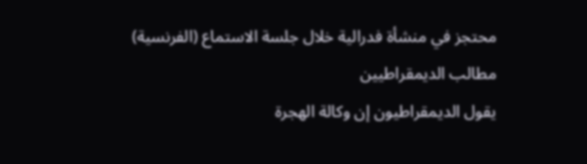محتجز في منشأة فدرالية خلال جلسة الاستماع (الفرنسية)
مطالب الديمقراطيين
يقول الديمقراطيون إن وكالة الهجرة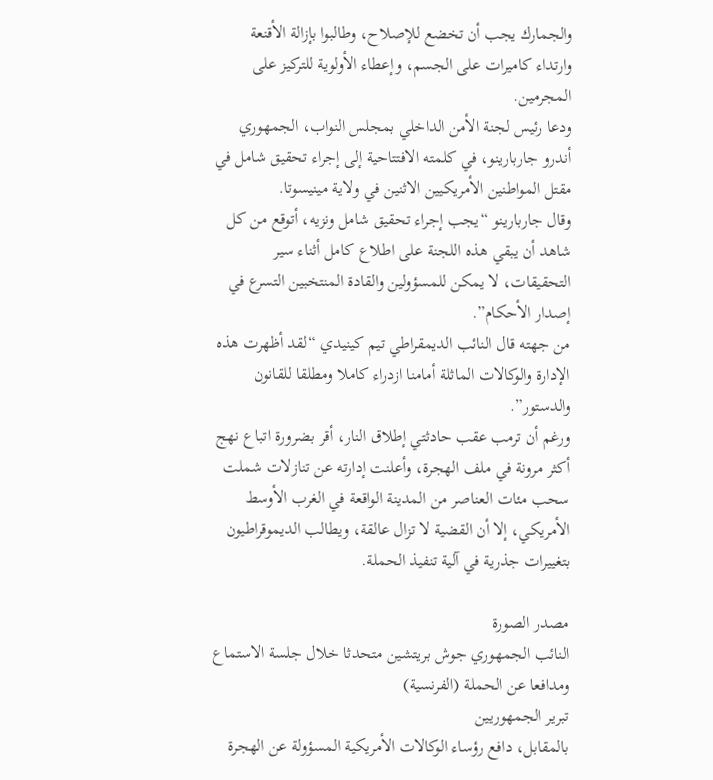والجمارك يجب أن تخضع للإصلاح، وطالبوا بإزالة الأقنعة وارتداء كاميرات على الجسم، وإعطاء الأولوية للتركيز على المجرمين.
ودعا رئيس لجنة الأمن الداخلي بمجلس النواب، الجمهوري أندرو جاربارينو، في كلمته الافتتاحية إلى إجراء تحقيق شامل في مقتل المواطنين الأمريكيين الاثنين في ولاية مينيسوتا.
وقال جاربارينو “يجب إجراء تحقيق شامل ونزيه، أتوقع من كل شاهد أن يبقي هذه اللجنة على اطلاع كامل أثناء سير التحقيقات، لا يمكن للمسؤولين والقادة المنتخبين التسرع في إصدار الأحكام”.
من جهته قال النائب الديمقراطي تيم كينيدي “لقد أظهرت هذه الإدارة والوكالات الماثلة أمامنا ازدراء كاملا ومطلقا للقانون والدستور”.
ورغم أن ترمب عقب حادثتي إطلاق النار، أقر بضرورة اتباع نهج أكثر مرونة في ملف الهجرة، وأعلنت إدارته عن تنازلات شملت سحب مئات العناصر من المدينة الواقعة في الغرب الأوسط الأمريكي، إلا أن القضية لا تزال عالقة، ويطالب الديموقراطيون بتغييرات جذرية في آلية تنفيذ الحملة.

مصدر الصورة
النائب الجمهوري جوش بريتشين متحدثا خلال جلسة الاستماع ومدافعا عن الحملة (الفرنسية)
تبرير الجمهوريين
بالمقابل، دافع رؤساء الوكالات الأمريكية المسؤولة عن الهجرة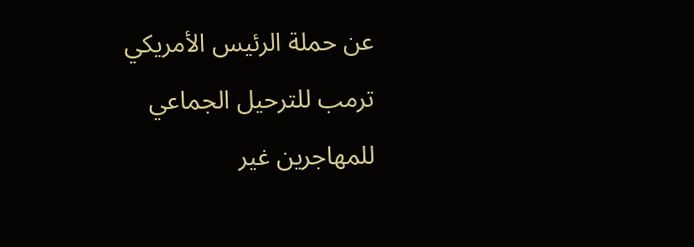عن حملة الرئيس الأمريكي ترمب للترحيل الجماعي للمهاجرين غير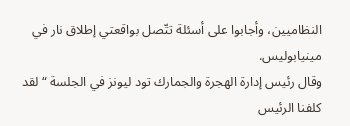النظاميين، وأجابوا على أسئلة تتّصل بواقعتي إطلاق نار في مينيابوليس.
وقال رئيس إدارة الهجرة والجمارك تود ليونز في الجلسة “لقد كلفنا الرئيس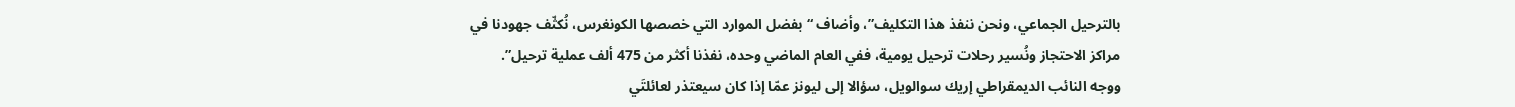بالترحيل الجماعي، ونحن ننفذ هذا التكليف”، وأضاف “بفضل الموارد التي خصصها الكونغرس، نُكثّف جهودنا في مراكز الاحتجاز ونُسير رحلات ترحيل يومية، ففي العام الماضي وحده، نفذنا أكثر من 475 ألف عملية ترحيل”.
ووجه النائب الديمقراطي إريك سوالويل، سؤالا إلى ليونز عمّا إذا كان سيعتذر لعائلتَي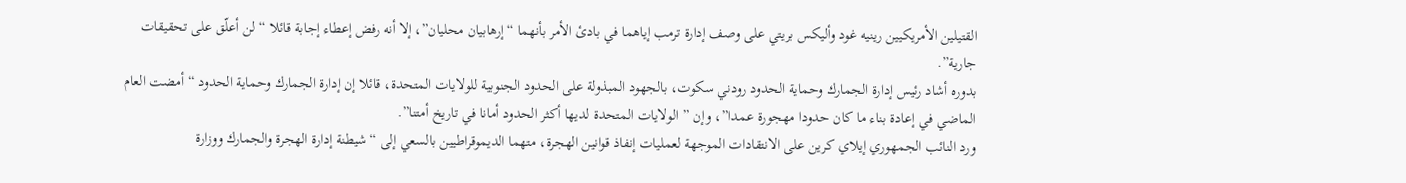القتيلين الأمريكيين رينيه غود وأليكس بريتي على وصف إدارة ترمب إياهما في بادئ الأمر بأنهما “إرهابيان محليان”، إلا أنه رفض إعطاء إجابة قائلا “لن أعلّق على تحقيقات جارية”.
بدوره أشاد رئيس إدارة الجمارك وحماية الحدود رودني سكوت، بالجهود المبذولة على الحدود الجنوبية للولايات المتحدة، قائلا إن إدارة الجمارك وحماية الحدود “أمضت العام الماضي في إعادة بناء ما كان حدودا مهجورة عمدا”، وإن ” الولايات المتحدة لديها أكثر الحدود أمانا في تاريخ أمتنا”.
ورد النائب الجمهوري إيلاي كرين على الانتقادات الموجهة لعمليات إنفاذ قوانين الهجرة، متهما الديموقراطيين بالسعي إلى “شيطنة إدارة الهجرة والجمارك ووزارة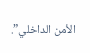الأمن الداخلي”.